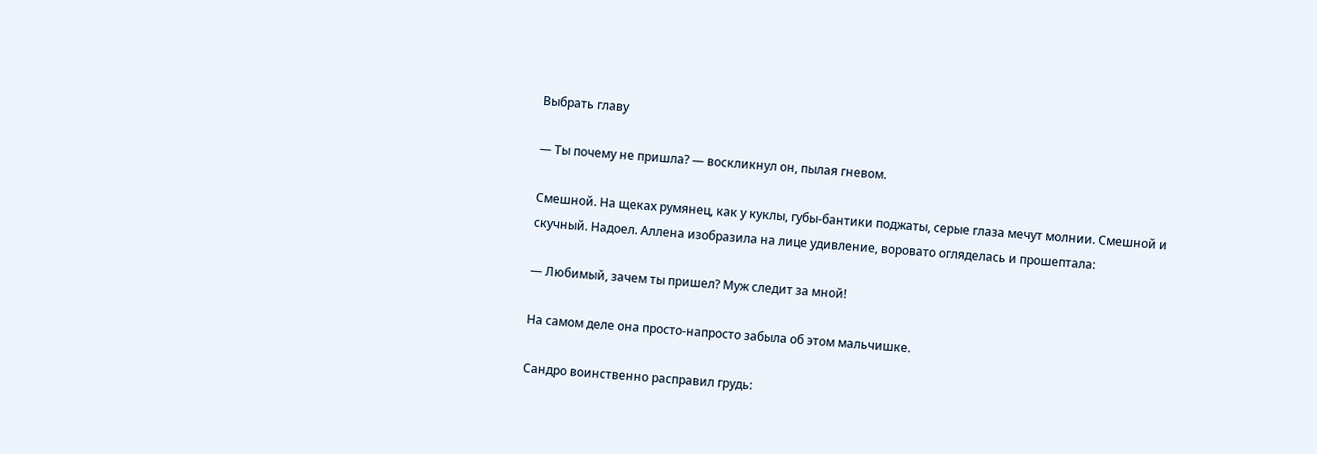Выбрать главу

— Ты почему не пришла? — воскликнул он, пылая гневом.

Смешной. На щеках румянец, как у куклы, губы-бантики поджаты, серые глаза мечут молнии. Смешной и скучный. Надоел. Аллена изобразила на лице удивление, воровато огляделась и прошептала:

— Любимый, зачем ты пришел? Муж следит за мной!

На самом деле она просто-напросто забыла об этом мальчишке.

Сандро воинственно расправил грудь: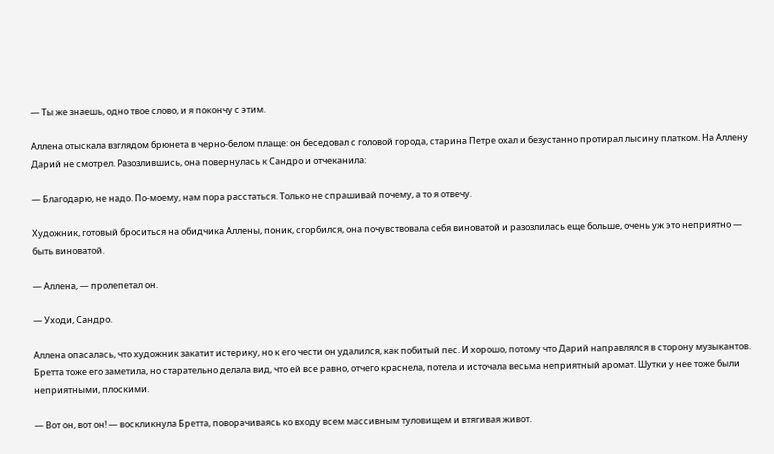— Ты же знаешь, одно твое слово, и я покончу с этим.

Аллена отыскала взглядом брюнета в черно-белом плаще: он беседовал с головой города, старина Петре охал и безустанно протирал лысину платком. На Аллену Дарий не смотрел. Разозлившись, она повернулась к Сандро и отчеканила:

— Благодарю, не надо. По-моему, нам пора расстаться. Только не спрашивай почему, а то я отвечу.

Художник, готовый броситься на обидчика Аллены, поник, сгорбился, она почувствовала себя виноватой и разозлилась еще больше, очень уж это неприятно — быть виноватой.

— Аллена, — пролепетал он.

— Уходи, Сандро.

Аллена опасалась, что художник закатит истерику, но к его чести он удалился, как побитый пес. И хорошо, потому что Дарий направлялся в сторону музыкантов. Бретта тоже его заметила, но старательно делала вид, что ей все равно, отчего краснела, потела и источала весьма неприятный аромат. Шутки у нее тоже были неприятными, плоскими.

— Вот он, вот он! — воскликнула Бретта, поворачиваясь ко входу всем массивным туловищем и втягивая живот.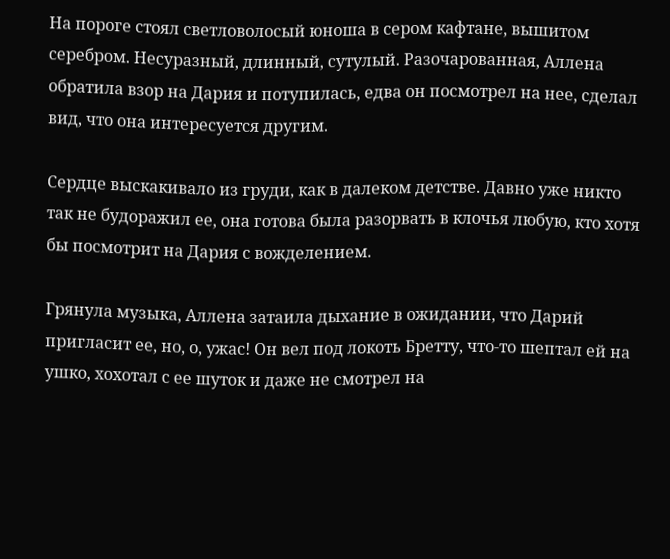На пороге стоял светловолосый юноша в сером кафтане, вышитом серебром. Несуразный, длинный, сутулый. Разочарованная, Аллена обратила взор на Дария и потупилась, едва он посмотрел на нее, сделал вид, что она интересуется другим.

Сердце выскакивало из груди, как в далеком детстве. Давно уже никто так не будоражил ее, она готова была разорвать в клочья любую, кто хотя бы посмотрит на Дария с вожделением.

Грянула музыка, Аллена затаила дыхание в ожидании, что Дарий пригласит ее, но, о, ужас! Он вел под локоть Бретту, что-то шептал ей на ушко, хохотал с ее шуток и даже не смотрел на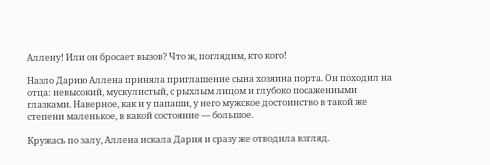Аллену! Или он бросает вызов? Что ж, поглядим, кто кого!

Назло Дарию Аллена приняла приглашение сына хозяина порта. Он походил на отца: невысокий, мускулистый, с рыхлым лицом и глубоко посаженными глазками. Наверное, как и у папаши, у него мужское достоинство в такой же степени маленькое, в какой состояние — большое.

Кружась по залу, Аллена искала Дария и сразу же отводила взгляд.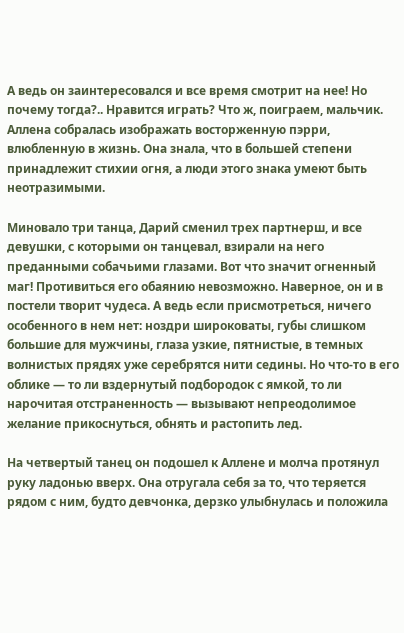А ведь он заинтересовался и все время смотрит на нее! Но почему тогда?.. Нравится играть? Что ж, поиграем, мальчик. Аллена собралась изображать восторженную пэрри, влюбленную в жизнь. Она знала, что в большей степени принадлежит стихии огня, а люди этого знака умеют быть неотразимыми.

Миновало три танца, Дарий сменил трех партнерш, и все девушки, с которыми он танцевал, взирали на него преданными собачьими глазами. Вот что значит огненный маг! Противиться его обаянию невозможно. Наверное, он и в постели творит чудеса. А ведь если присмотреться, ничего особенного в нем нет: ноздри широковаты, губы слишком большие для мужчины, глаза узкие, пятнистые, в темных волнистых прядях уже серебрятся нити седины. Но что-то в его облике — то ли вздернутый подбородок с ямкой, то ли нарочитая отстраненность — вызывают непреодолимое желание прикоснуться, обнять и растопить лед.

На четвертый танец он подошел к Аллене и молча протянул руку ладонью вверх. Она отругала себя за то, что теряется рядом с ним, будто девчонка, дерзко улыбнулась и положила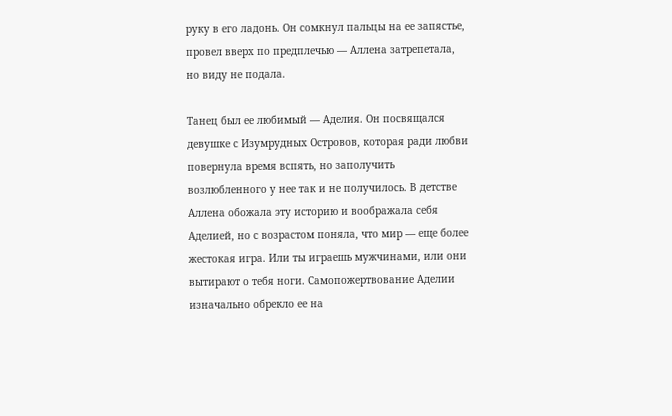руку в его ладонь. Он сомкнул пальцы на ее запястье, провел вверх по предплечью — Аллена затрепетала, но виду не подала.

Танец был ее любимый — Аделия. Он посвящался девушке с Изумрудных Островов, которая ради любви повернула время вспять, но заполучить возлюбленного у нее так и не получилось. В детстве Аллена обожала эту историю и воображала себя Аделией, но с возрастом поняла, что мир — еще более жестокая игра. Или ты играешь мужчинами, или они вытирают о тебя ноги. Самопожертвование Аделии изначально обрекло ее на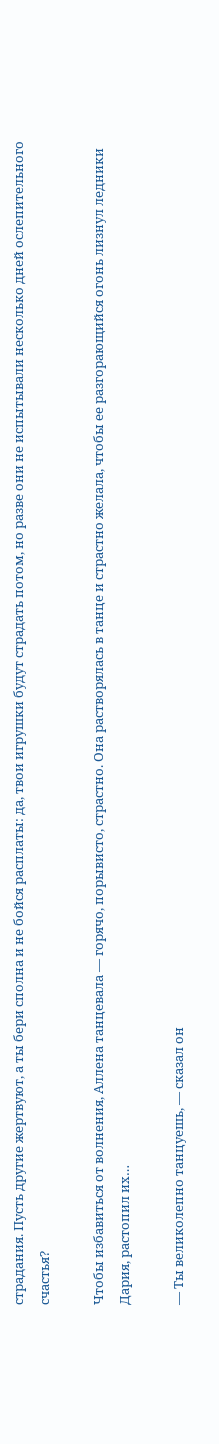страдания. Пусть другие жертвуют, а ты бери сполна и не бойся расплаты: да, твои игрушки будут страдать потом, но разве они не испытывали несколько дней ослепительного счастья?

Чтобы избавиться от волнения, Аллена танцевала — горячо, порывисто, страстно. Она растворялась в танце и страстно желала, чтобы ее разгорающийся огонь лизнул ледники Дария, растопил их…

— Ты великолепно танцуешь, — сказал он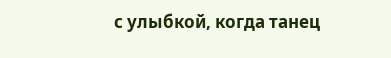с улыбкой, когда танец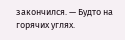закончился. — Будто на горячих углях.